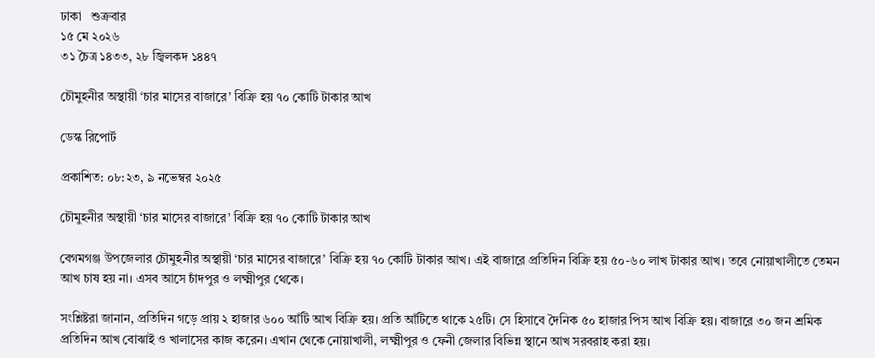ঢাকা   শুক্রবার
১৫ মে ২০২৬
৩১ চৈত্র ১৪৩৩, ২৮ জ্বিলকদ ১৪৪৭

চৌমুহনীর অস্থায়ী ‘চার মাসের বাজারে’ বিক্রি হয় ৭০ কোটি টাকার আখ

ডেস্ক রিপোর্ট

প্রকাশিত: ০৮:২৩, ৯ নভেম্বর ২০২৫

চৌমুহনীর অস্থায়ী ‘চার মাসের বাজারে’ বিক্রি হয় ৭০ কোটি টাকার আখ

বেগমগঞ্জ উপজেলার চৌমুহনীর অস্থায়ী ‘চার মাসের বাজারে’ বিক্রি হয় ৭০ কোটি টাকার আখ। এই বাজারে প্রতিদিন বিক্রি হয় ৫০-৬০ লাখ টাকার আখ। তবে নোয়াখালীতে তেমন আখ চাষ হয় না। এসব আসে চাঁদপুর ও লক্ষ্মীপুর থেকে।

সংশ্লিষ্টরা জানান, প্রতিদিন গড়ে প্রায় ২ হাজার ৬০০ আঁটি আখ বিক্রি হয়। প্রতি আঁটিতে থাকে ২৫টি। সে হিসাবে দৈনিক ৫০ হাজার পিস আখ বিক্রি হয়। বাজারে ৩০ জন শ্রমিক প্রতিদিন আখ বোঝাই ও খালাসের কাজ করেন। এখান থেকে নোয়াখালী, লক্ষ্মীপুর ও ফেনী জেলার বিভিন্ন স্থানে আখ সরবরাহ করা হয়।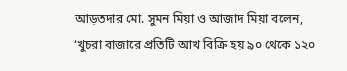আড়তদার মো. সুমন মিয়া ও আজাদ মিয়া বলেন, ‘খুচরা বাজারে প্রতিটি আখ বিক্রি হয় ৯০ থেকে ১২০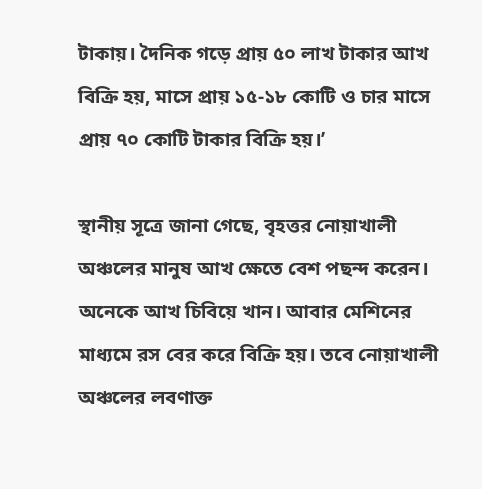টাকায়। দৈনিক গড়ে প্রায় ৫০ লাখ টাকার আখ বিক্রি হয়, মাসে প্রায় ১৫-১৮ কোটি ও চার মাসে প্রায় ৭০ কোটি টাকার বিক্রি হয়।’

স্থানীয় সূত্রে জানা গেছে, বৃহত্তর নোয়াখালী অঞ্চলের মানুষ আখ ক্ষেতে বেশ পছন্দ করেন। অনেকে আখ চিবিয়ে খান। আবার মেশিনের মাধ্যমে রস বের করে বিক্রি হয়। তবে নোয়াখালী অঞ্চলের লবণাক্ত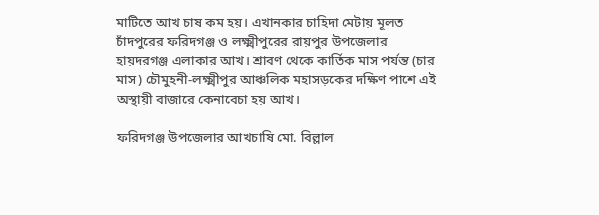মাটিতে আখ চাষ কম হয়। এখানকার চাহিদা মেটায় মূলত চাঁদপুরের ফরিদগঞ্জ ও লক্ষ্মীপুরের রায়পুর উপজেলার হায়দরগঞ্জ এলাকার আখ। শ্রাবণ থেকে কার্তিক মাস পর্যন্ত (চার মাস) চৌমুহনী-লক্ষ্মীপুর আঞ্চলিক মহাসড়কের দক্ষিণ পাশে এই অস্থায়ী বাজারে কেনাবেচা হয় আখ।

ফরিদগঞ্জ উপজেলার আখচাষি মো. বিল্লাল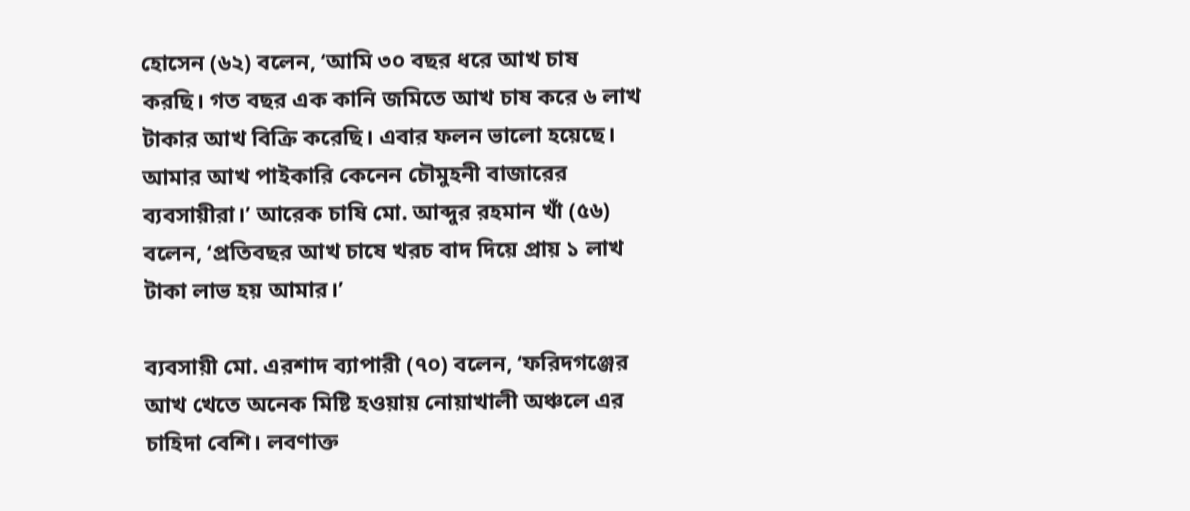হোসেন (৬২) বলেন, ‘আমি ৩০ বছর ধরে আখ চাষ করছি। গত বছর এক কানি জমিতে আখ চাষ করে ৬ লাখ টাকার আখ বিক্রি করেছি। এবার ফলন ভালো হয়েছে। আমার আখ পাইকারি কেনেন চৌমুহনী বাজারের ব্যবসায়ীরা।’ আরেক চাষি মো. আব্দুর রহমান খাঁ (৫৬) বলেন, ‘প্রতিবছর আখ চাষে খরচ বাদ দিয়ে প্রায় ১ লাখ টাকা লাভ হয় আমার।’

ব্যবসায়ী মো. এরশাদ ব্যাপারী (৭০) বলেন, ‘ফরিদগঞ্জের আখ খেতে অনেক মিষ্টি হওয়ায় নোয়াখালী অঞ্চলে এর চাহিদা বেশি। লবণাক্ত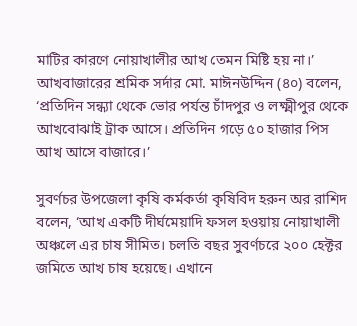মাটির কারণে নোয়াখালীর আখ তেমন মিষ্টি হয় না।’ আখবাজারের শ্রমিক সর্দার মো. মাঈনউদ্দিন (৪০) বলেন, ‘প্রতিদিন সন্ধ্যা থেকে ভোর পর্যন্ত চাঁদপুর ও লক্ষ্মীপুর থেকে আখবোঝাই ট্রাক আসে। প্রতিদিন গড়ে ৫০ হাজার পিস আখ আসে বাজারে।’

সুবর্ণচর উপজেলা কৃষি কর্মকর্তা কৃষিবিদ হরুন অর রাশিদ বলেন, ‘আখ একটি দীর্ঘমেয়াদি ফসল হওয়ায় নোয়াখালী অঞ্চলে এর চাষ সীমিত। চলতি বছর সুবর্ণচরে ২০০ হেক্টর জমিতে আখ চাষ হয়েছে। এখানে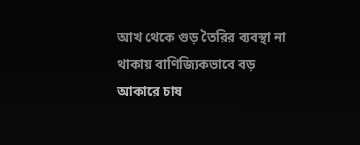আখ থেকে গুড় তৈরির ব্যবস্থা না থাকায় বাণিজ্যিকভাবে বড় আকারে চাষ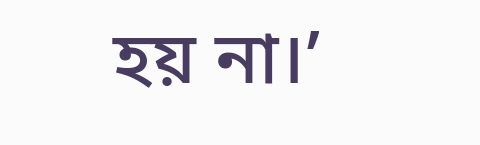হয় না।’